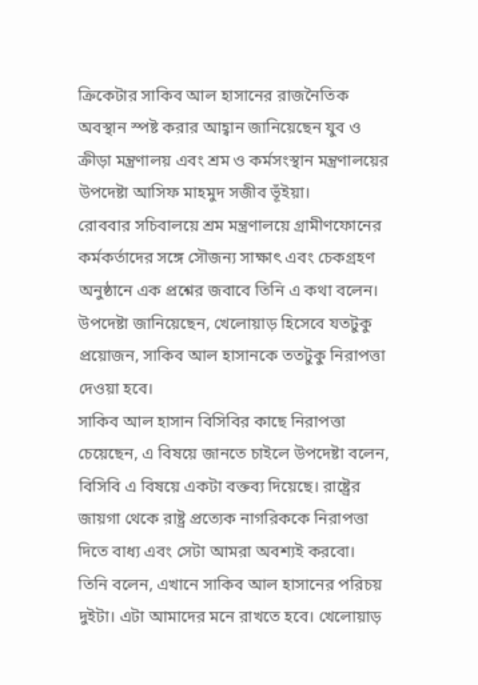ক্রিকেটার সাকিব আল হাসানের রাজনৈতিক অবস্থান স্পষ্ট করার আহ্বান জানিয়েছেন যুব ও ক্রীড়া মন্ত্রণালয় এবং শ্রম ও কর্মসংস্থান মন্ত্রণালয়ের উপদেষ্টা আসিফ মাহমুদ সজীব ভূঁইয়া।
রোববার সচিবালয়ে শ্রম মন্ত্রণালয়ে গ্রামীণফোনের কর্মকর্তাদের সঙ্গে সৌজন্য সাক্ষাৎ এবং চেকগ্রহণ অনুষ্ঠানে এক প্রশ্নের জবাবে তিনি এ কথা বলেন।
উপদেষ্টা জানিয়েছেন, খেলোয়াড় হিসেবে যতটুকু প্রয়োজন, সাকিব আল হাসানকে ততটুকু নিরাপত্তা দেওয়া হবে।
সাকিব আল হাসান বিসিবির কাছে নিরাপত্তা চেয়েছেন, এ বিষয়ে জানতে চাইলে উপদেষ্টা বলেন, বিসিবি এ বিষয়ে একটা বক্তব্য দিয়েছে। রাষ্ট্রের জায়গা থেকে রাষ্ট্র প্রত্যেক নাগরিককে নিরাপত্তা দিতে বাধ্য এবং সেটা আমরা অবশ্যই করবো।
তিনি বলেন, এখানে সাকিব আল হাসানের পরিচয় দুইটা। এটা আমাদের মনে রাখতে হবে। খেলোয়াড়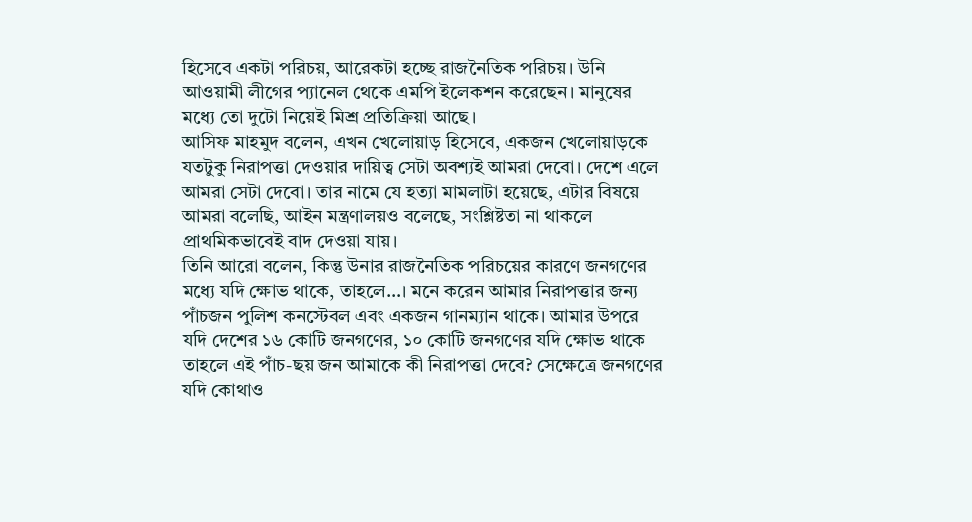হিসেবে একটা পরিচয়, আরেকটা হচ্ছে রাজনৈতিক পরিচয়। উনি আওয়ামী লীগের প্যানেল থেকে এমপি ইলেকশন করেছেন। মানুষের মধ্যে তো দুটো নিয়েই মিশ্র প্রতিক্রিয়া আছে।
আসিফ মাহমুদ বলেন, এখন খেলোয়াড় হিসেবে, একজন খেলোয়াড়কে যতটুকু নিরাপত্তা দেওয়ার দায়িত্ব সেটা অবশ্যই আমরা দেবো। দেশে এলে আমরা সেটা দেবো। তার নামে যে হত্যা মামলাটা হয়েছে, এটার বিষয়ে আমরা বলেছি, আইন মন্ত্রণালয়ও বলেছে, সংশ্লিষ্টতা না থাকলে প্রাথমিকভাবেই বাদ দেওয়া যায়।
তিনি আরো বলেন, কিন্তু উনার রাজনৈতিক পরিচয়ের কারণে জনগণের মধ্যে যদি ক্ষোভ থাকে, তাহলে…। মনে করেন আমার নিরাপত্তার জন্য পাঁচজন পুলিশ কনস্টেবল এবং একজন গানম্যান থাকে। আমার উপরে যদি দেশের ১৬ কোটি জনগণের, ১০ কোটি জনগণের যদি ক্ষোভ থাকে তাহলে এই পাঁচ-ছয় জন আমাকে কী নিরাপত্তা দেবে? সেক্ষেত্রে জনগণের যদি কোথাও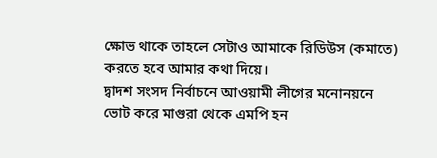ক্ষোভ থাকে তাহলে সেটাও আমাকে রিডিউস (কমাতে) করতে হবে আমার কথা দিয়ে।
দ্বাদশ সংসদ নির্বাচনে আওয়ামী লীগের মনোনয়নে ভোট করে মাগুরা থেকে এমপি হন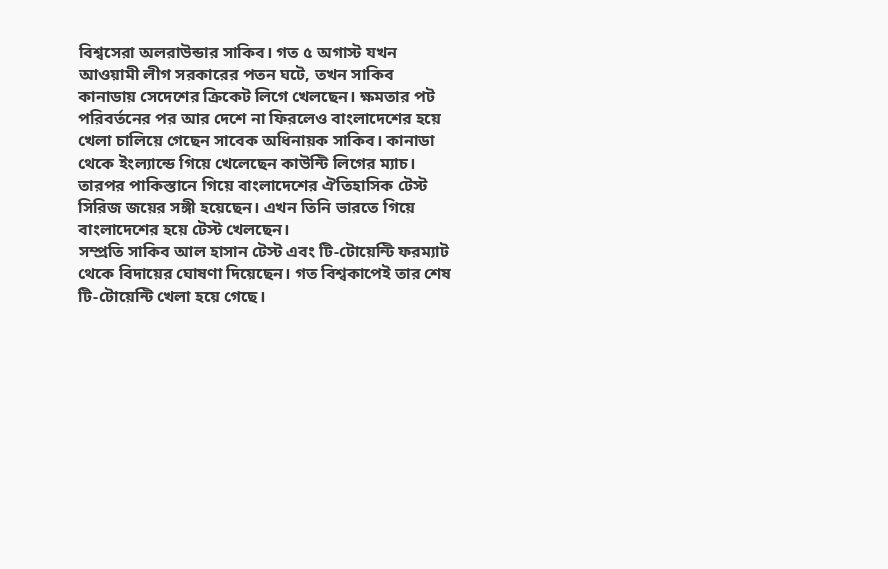বিশ্বসেরা অলরাউন্ডার সাকিব। গত ৫ অগাস্ট যখন আওয়ামী লীগ সরকারের পতন ঘটে, তখন সাকিব কানাডায় সেদেশের ক্রিকেট লিগে খেলছেন। ক্ষমতার পট পরিবর্তনের পর আর দেশে না ফিরলেও বাংলাদেশের হয়ে খেলা চালিয়ে গেছেন সাবেক অধিনায়ক সাকিব। কানাডা থেকে ইংল্যান্ডে গিয়ে খেলেছেন কাউন্টি লিগের ম্যাচ। তারপর পাকিস্তানে গিয়ে বাংলাদেশের ঐতিহাসিক টেস্ট সিরিজ জয়ের সঙ্গী হয়েছেন। এখন তিনি ভারতে গিয়ে বাংলাদেশের হয়ে টেস্ট খেলছেন।
সম্প্রতি সাকিব আল হাসান টেস্ট এবং টি-টোয়েন্টি ফরম্যাট থেকে বিদায়ের ঘোষণা দিয়েছেন। গত বিশ্বকাপেই তার শেষ টি-টোয়েন্টি খেলা হয়ে গেছে।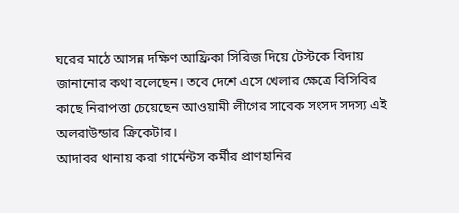ঘরের মাঠে আসন্ন দক্ষিণ আফ্রিকা সিরিজ দিয়ে টেস্টকে বিদায় জানানোর কথা বলেছেন। তবে দেশে এসে খেলার ক্ষেত্রে বিসিবির কাছে নিরাপত্তা চেয়েছেন আওয়ামী লীগের সাবেক সংসদ সদস্য এই অলরাউন্ডার ক্রিকেটার।
আদাবর থানায় করা গার্মেন্টস কর্মীর প্রাণহানির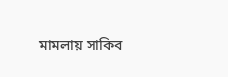মামলায় সাকিব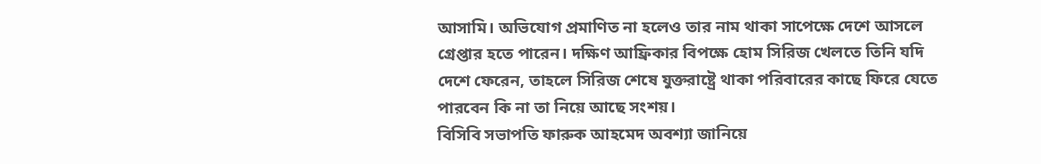আসামি। অভিযোগ প্রমাণিত না হলেও তার নাম থাকা সাপেক্ষে দেশে আসলে গ্রেপ্তার হতে পারেন। দক্ষিণ আফ্রিকার বিপক্ষে হোম সিরিজ খেলতে তিনি যদি দেশে ফেরেন, তাহলে সিরিজ শেষে যুক্তরাষ্ট্রে থাকা পরিবারের কাছে ফিরে যেতে পারবেন কি না তা নিয়ে আছে সংশয়।
বিসিবি সভাপতি ফারুক আহমেদ অবশ্যা জানিয়ে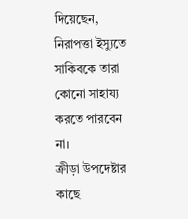দিয়েছেন, নিরাপত্তা ইস্যুতে সাকিবকে তারা কোনো সাহায্য করতে পারবেন না।
ক্রীড়া উপদেষ্টার কাছে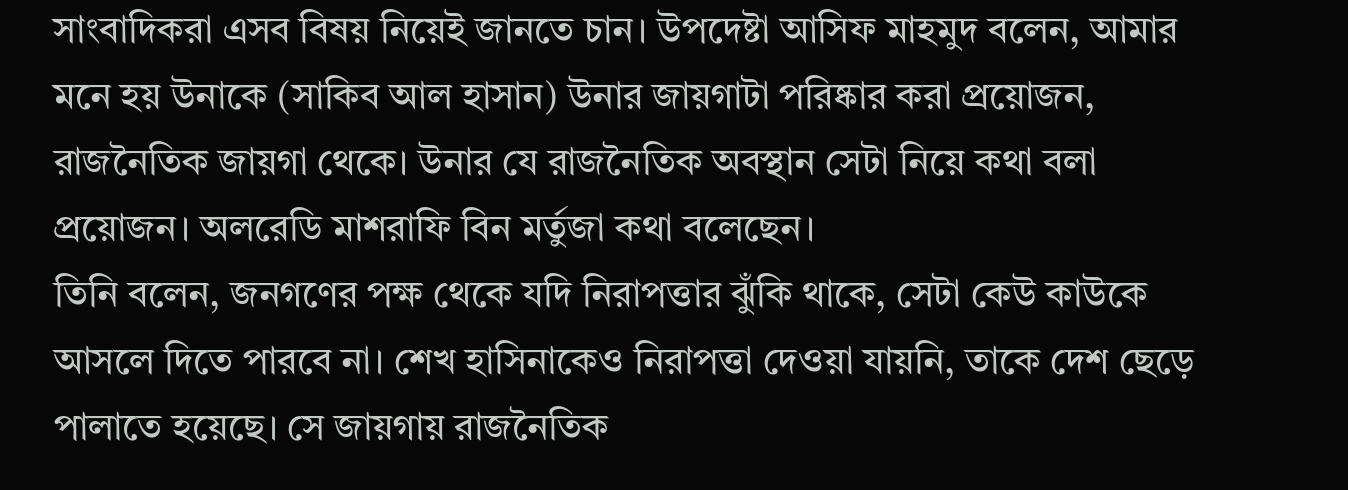সাংবাদিকরা এসব বিষয় নিয়েই জানতে চান। উপদেষ্টা আসিফ মাহমুদ বলেন, আমার মনে হয় উনাকে (সাকিব আল হাসান) উনার জায়গাটা পরিষ্কার করা প্রয়োজন, রাজনৈতিক জায়গা থেকে। উনার যে রাজনৈতিক অবস্থান সেটা নিয়ে কথা বলা প্রয়োজন। অলরেডি মাশরাফি বিন মর্তুজা কথা বলেছেন।
তিনি বলেন, জনগণের পক্ষ থেকে যদি নিরাপত্তার ঝুঁকি থাকে, সেটা কেউ কাউকে আসলে দিতে পারবে না। শেখ হাসিনাকেও নিরাপত্তা দেওয়া যায়নি, তাকে দেশ ছেড়ে পালাতে হয়েছে। সে জায়গায় রাজনৈতিক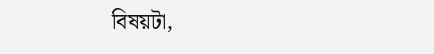বিষয়টা,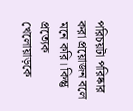পরিচয়টা পরিষ্কার করা প্রয়োজন বলে মনে করি। কিন্তু প্রত্যেক খেলোয়াড়কে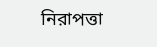নিরাপত্তা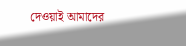দেওয়াই আমাদের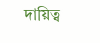দায়িত্ব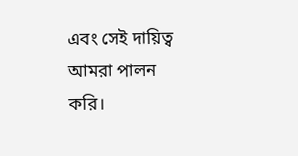এবং সেই দায়িত্ব আমরা পালন করি।